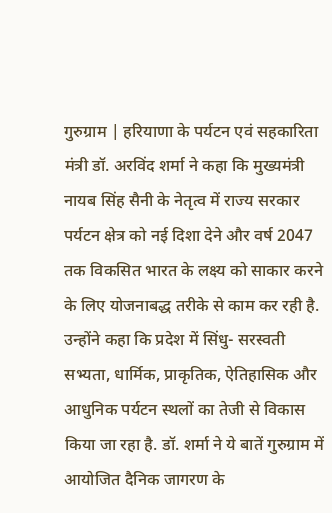गुरुग्राम | हरियाणा के पर्यटन एवं सहकारिता मंत्री डॉ. अरविंद शर्मा ने कहा कि मुख्यमंत्री नायब सिंह सैनी के नेतृत्व में राज्य सरकार पर्यटन क्षेत्र को नई दिशा देने और वर्ष 2047 तक विकसित भारत के लक्ष्य को साकार करने के लिए योजनाबद्ध तरीके से काम कर रही है. उन्होंने कहा कि प्रदेश में सिंधु- सरस्वती सभ्यता, धार्मिक, प्राकृतिक, ऐतिहासिक और आधुनिक पर्यटन स्थलों का तेजी से विकास किया जा रहा है. डॉ. शर्मा ने ये बातें गुरुग्राम में आयोजित दैनिक जागरण के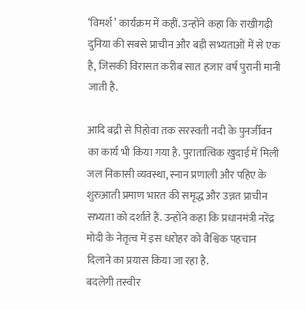‘विमर्श’ कार्यक्रम में कहीं. उन्होंने कहा कि राखीगढ़ी दुनिया की सबसे प्राचीन और बड़ी सभ्यताओं में से एक है, जिसकी विरासत करीब सात हजार वर्ष पुरानी मानी जाती है.

आदि बद्री से पिहोवा तक सरस्वती नदी के पुनर्जीवन का कार्य भी किया गया है. पुरातात्विक खुदाई में मिली जल निकासी व्यवस्था, स्नान प्रणाली और पहिए के शुरुआती प्रमाण भारत की समृद्ध और उन्नत प्राचीन सभ्यता को दर्शाते हैं. उन्होंने कहा कि प्रधानमंत्री नरेंद्र मोदी के नेतृत्व में इस धरोहर को वैश्विक पहचान दिलाने का प्रयास किया जा रहा है.
बदलेगी तस्वीर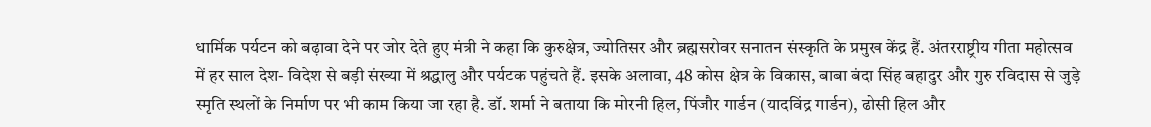धार्मिक पर्यटन को बढ़ावा देने पर जोर देते हुए मंत्री ने कहा कि कुरुक्षेत्र, ज्योतिसर और ब्रह्मसरोवर सनातन संस्कृति के प्रमुख केंद्र हैं. अंतरराष्ट्रीय गीता महोत्सव में हर साल देश- विदेश से बड़ी संख्या में श्रद्धालु और पर्यटक पहुंचते हैं. इसके अलावा, 48 कोस क्षेत्र के विकास, बाबा बंदा सिंह बहादुर और गुरु रविदास से जुड़े स्मृति स्थलों के निर्माण पर भी काम किया जा रहा है. डॉ. शर्मा ने बताया कि मोरनी हिल, पिंजौर गार्डन (यादविंद्र गार्डन), ढोसी हिल और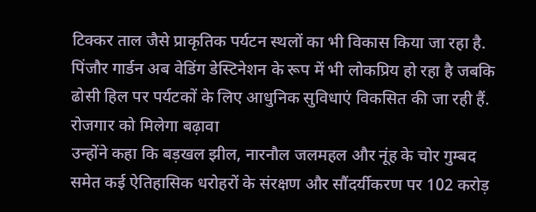टिक्कर ताल जैसे प्राकृतिक पर्यटन स्थलों का भी विकास किया जा रहा है. पिंजौर गार्डन अब वेडिंग डेस्टिनेशन के रूप में भी लोकप्रिय हो रहा है जबकि ढोसी हिल पर पर्यटकों के लिए आधुनिक सुविधाएं विकसित की जा रही हैं.
रोजगार को मिलेगा बढ़ावा
उन्होंने कहा कि बड़खल झील, नारनौल जलमहल और नूंह के चोर गुम्बद समेत कई ऐतिहासिक धरोहरों के संरक्षण और सौंदर्यीकरण पर 102 करोड़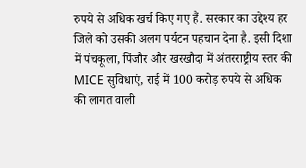रुपये से अधिक खर्च किए गए हैं. सरकार का उद्देश्य हर जिले को उसकी अलग पर्यटन पहचान देना है. इसी दिशा में पंचकूला, पिंजौर और खरखौदा में अंतरराष्ट्रीय स्तर की MICE सुविधाएं, राई में 100 करोड़ रुपये से अधिक की लागत वाली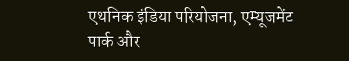एथनिक इंडिया परियोजना, एम्यूजमेंट पार्क और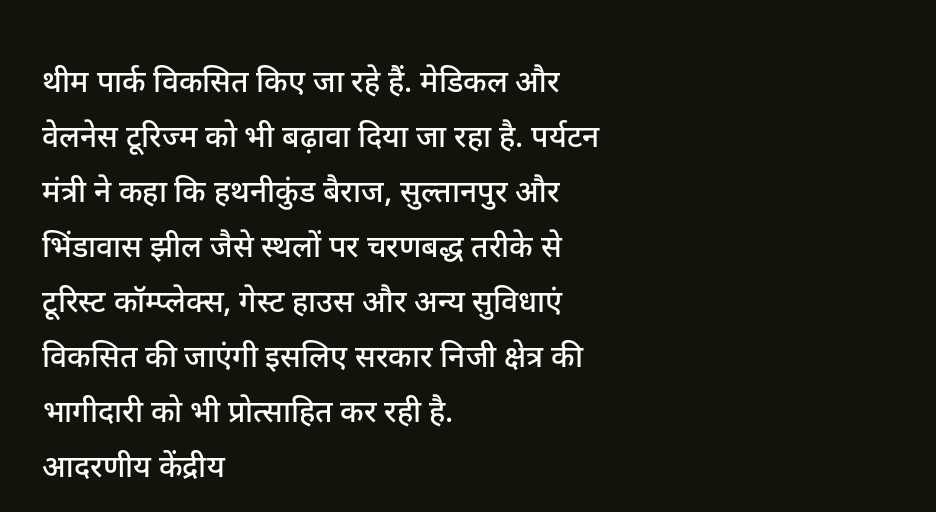थीम पार्क विकसित किए जा रहे हैं. मेडिकल और वेलनेस टूरिज्म को भी बढ़ावा दिया जा रहा है. पर्यटन मंत्री ने कहा कि हथनीकुंड बैराज, सुल्तानपुर और भिंडावास झील जैसे स्थलों पर चरणबद्ध तरीके से टूरिस्ट कॉम्प्लेक्स, गेस्ट हाउस और अन्य सुविधाएं विकसित की जाएंगी इसलिए सरकार निजी क्षेत्र की भागीदारी को भी प्रोत्साहित कर रही है.
आदरणीय केंद्रीय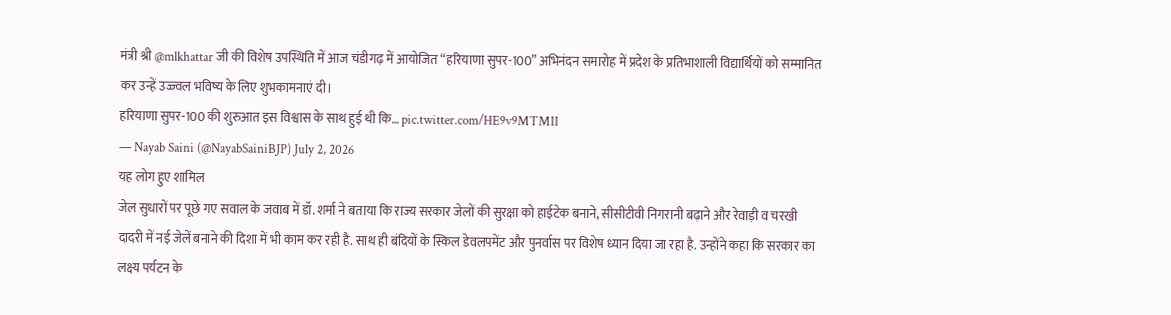मंत्री श्री @mlkhattar जी की विशेष उपस्थिति में आज चंडीगढ़ में आयोजित “हरियाणा सुपर-100” अभिनंदन समारोह में प्रदेश के प्रतिभाशाली विद्यार्थियों को सम्मानित कर उन्हें उज्ज्वल भविष्य के लिए शुभकामनाएं दी।
हरियाणा सुपर-100 की शुरुआत इस विश्वास के साथ हुई थी कि… pic.twitter.com/HE9v9MTMII
— Nayab Saini (@NayabSainiBJP) July 2, 2026
यह लोग हुए शामिल
जेल सुधारों पर पूछे गए सवाल के जवाब में डॉ. शर्मा ने बताया कि राज्य सरकार जेलों की सुरक्षा को हाईटेक बनाने, सीसीटीवी निगरानी बढ़ाने और रेवाड़ी व चरखी दादरी में नई जेलें बनाने की दिशा में भी काम कर रही है. साथ ही बंदियों के स्किल डेवलपमेंट और पुनर्वास पर विशेष ध्यान दिया जा रहा है. उन्होंने कहा कि सरकार का लक्ष्य पर्यटन के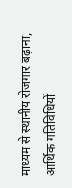माध्यम से स्थानीय रोजगार बढ़ाना, आर्थिक गतिविधियों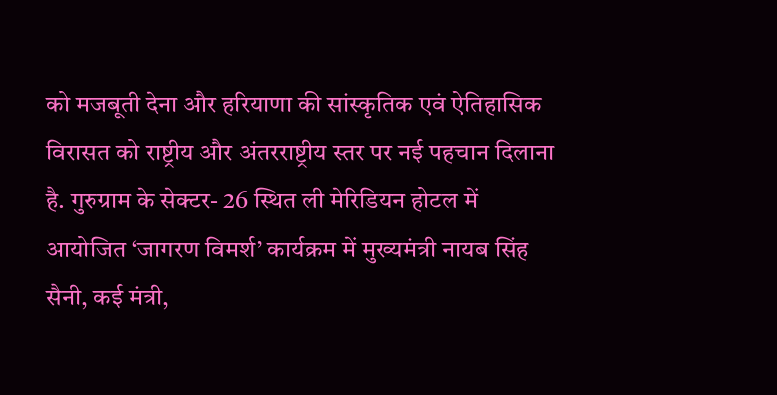को मजबूती देना और हरियाणा की सांस्कृतिक एवं ऐतिहासिक विरासत को राष्ट्रीय और अंतरराष्ट्रीय स्तर पर नई पहचान दिलाना है. गुरुग्राम के सेक्टर- 26 स्थित ली मेरिडियन होटल में आयोजित ‘जागरण विमर्श’ कार्यक्रम में मुख्यमंत्री नायब सिंह सैनी, कई मंत्री,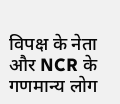विपक्ष के नेता और NCR के गणमान्य लोग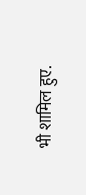भी शामिल हुए.